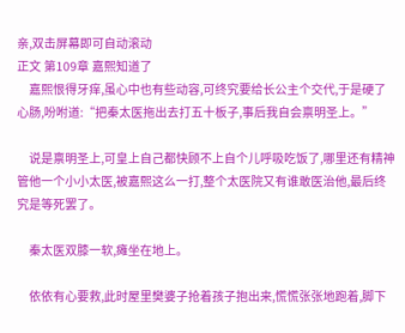亲,双击屏幕即可自动滚动
正文 第109章 嘉熙知道了
    嘉熙恨得牙痒,虽心中也有些动容,可终究要给长公主个交代,于是硬了心肠,吩咐道:“把秦太医拖出去打五十板子,事后我自会禀明圣上。”

    说是禀明圣上,可皇上自己都快顾不上自个儿呼吸吃饭了,哪里还有精神管他一个小小太医,被嘉熙这么一打,整个太医院又有谁敢医治他,最后终究是等死罢了。

    秦太医双膝一软,瘫坐在地上。

    依依有心要救,此时屋里樊婆子抢着孩子抱出来,慌慌张张地跑着,脚下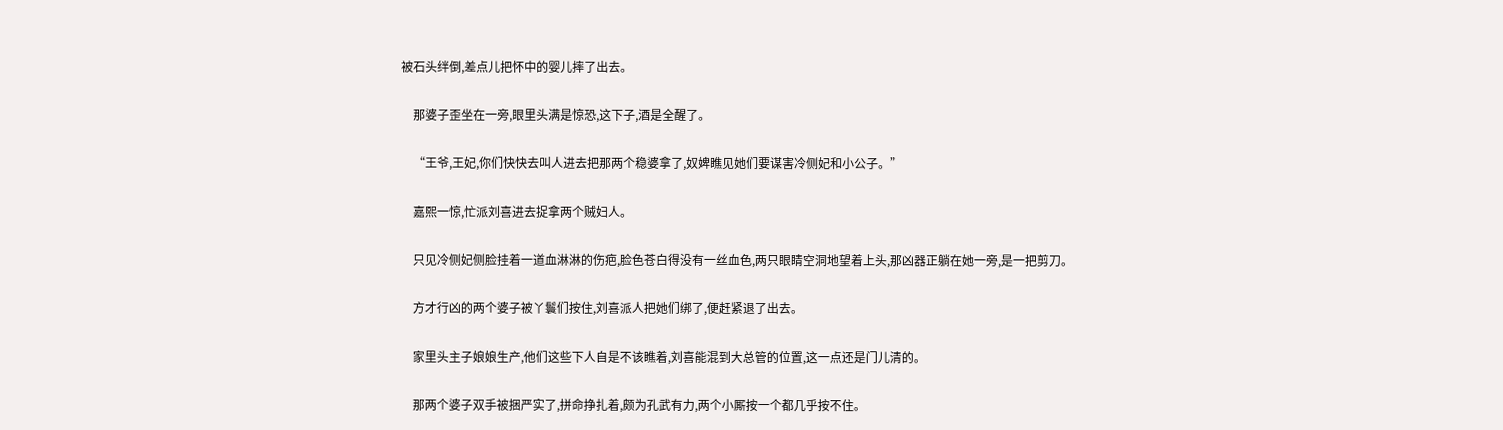被石头绊倒,差点儿把怀中的婴儿摔了出去。

    那婆子歪坐在一旁,眼里头满是惊恐,这下子,酒是全醒了。

    “王爷,王妃,你们快快去叫人进去把那两个稳婆拿了,奴婢瞧见她们要谋害冷侧妃和小公子。”

    嘉熙一惊,忙派刘喜进去捉拿两个贼妇人。

    只见冷侧妃侧脸挂着一道血淋淋的伤疤,脸色苍白得没有一丝血色,两只眼睛空洞地望着上头,那凶器正躺在她一旁,是一把剪刀。

    方才行凶的两个婆子被丫鬟们按住,刘喜派人把她们绑了,便赶紧退了出去。

    家里头主子娘娘生产,他们这些下人自是不该瞧着,刘喜能混到大总管的位置,这一点还是门儿清的。

    那两个婆子双手被捆严实了,拼命挣扎着,颇为孔武有力,两个小厮按一个都几乎按不住。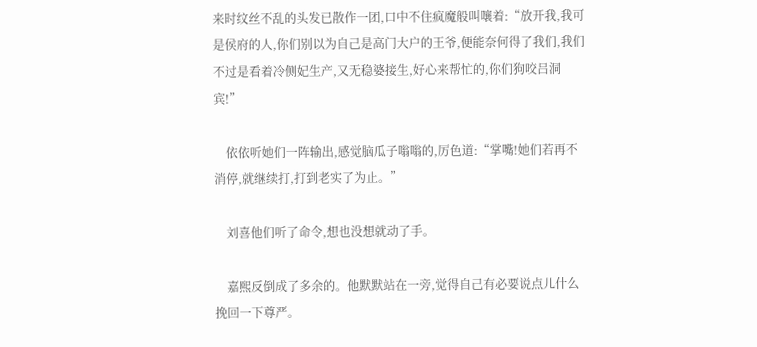来时纹丝不乱的头发已散作一团,口中不住疯魔般叫嚷着:“放开我,我可是侯府的人,你们别以为自己是高门大户的王爷,便能奈何得了我们,我们不过是看着冷侧妃生产,又无稳婆接生,好心来帮忙的,你们狗咬吕洞宾!”

    依依听她们一阵输出,感觉脑瓜子嗡嗡的,厉色道:“掌嘴!她们若再不消停,就继续打,打到老实了为止。”

    刘喜他们听了命令,想也没想就动了手。

    嘉熙反倒成了多余的。他默默站在一旁,觉得自己有必要说点儿什么挽回一下尊严。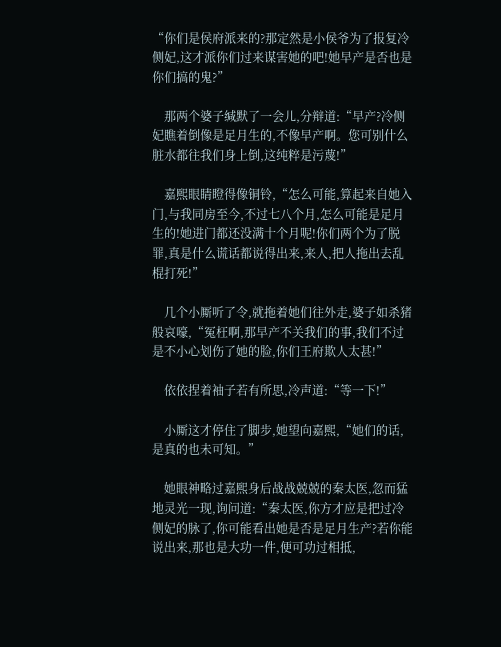“你们是侯府派来的?那定然是小侯爷为了报复冷侧妃,这才派你们过来谋害她的吧!她早产是否也是你们搞的鬼?”

    那两个婆子缄默了一会儿,分辩道:“早产?冷侧妃瞧着倒像是足月生的,不像早产啊。您可别什么脏水都往我们身上倒,这纯粹是污蔑!”

    嘉熙眼睛瞪得像铜铃,“怎么可能,算起来自她入门,与我同房至今,不过七八个月,怎么可能是足月生的!她进门都还没满十个月呢!你们两个为了脱罪,真是什么谎话都说得出来,来人,把人拖出去乱棍打死!”

    几个小厮听了令,就拖着她们往外走,婆子如杀猪般哀嚎,“冤枉啊,那早产不关我们的事,我们不过是不小心划伤了她的脸,你们王府欺人太甚!”

    依依捏着袖子若有所思,冷声道:“等一下!”

    小厮这才停住了脚步,她望向嘉熙,“她们的话,是真的也未可知。”

    她眼神略过嘉熙身后战战兢兢的秦太医,忽而猛地灵光一现,询问道:“秦太医,你方才应是把过冷侧妃的脉了,你可能看出她是否是足月生产?若你能说出来,那也是大功一件,便可功过相抵,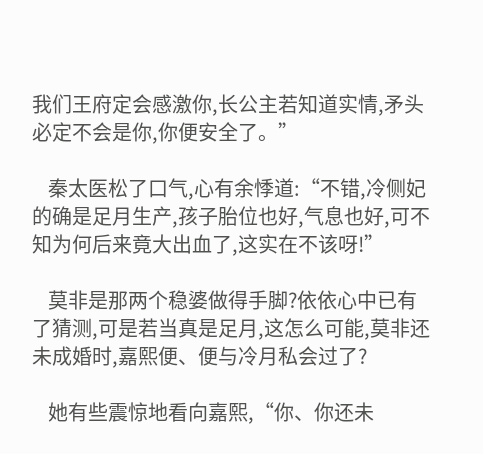我们王府定会感激你,长公主若知道实情,矛头必定不会是你,你便安全了。”

    秦太医松了口气,心有余悸道:“不错,冷侧妃的确是足月生产,孩子胎位也好,气息也好,可不知为何后来竟大出血了,这实在不该呀!”

    莫非是那两个稳婆做得手脚?依依心中已有了猜测,可是若当真是足月,这怎么可能,莫非还未成婚时,嘉熙便、便与冷月私会过了?

    她有些震惊地看向嘉熙,“你、你还未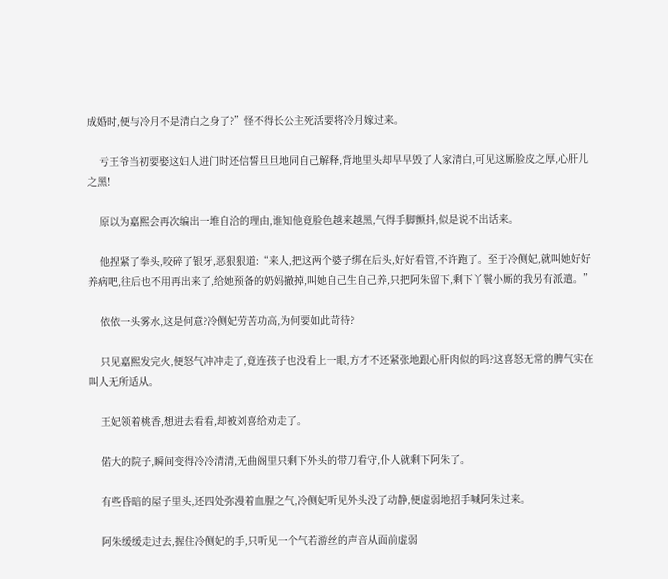成婚时,便与冷月不是清白之身了?”怪不得长公主死活要将冷月嫁过来。

    亏王爷当初要娶这妇人进门时还信誓旦旦地同自己解释,背地里头却早早毁了人家清白,可见这厮脸皮之厚,心肝儿之黑!

    原以为嘉熙会再次编出一堆自洽的理由,谁知他竟脸色越来越黑,气得手脚颤抖,似是说不出话来。

    他捏紧了拳头,咬碎了银牙,恶狠狠道:“来人,把这两个婆子绑在后头,好好看管,不许跑了。至于冷侧妃,就叫她好好养病吧,往后也不用再出来了,给她预备的奶妈撤掉,叫她自己生自己养,只把阿朱留下,剩下丫鬟小厮的我另有派遣。”

    依依一头雾水,这是何意?冷侧妃劳苦功高,为何要如此苛待?

    只见嘉熙发完火,便怒气冲冲走了,竟连孩子也没看上一眼,方才不还紧张地跟心肝肉似的吗?这喜怒无常的脾气实在叫人无所适从。

    王妃领着桃香,想进去看看,却被刘喜给劝走了。

    偌大的院子,瞬间变得冷冷清清,无曲阁里只剩下外头的带刀看守,仆人就剩下阿朱了。

    有些昏暗的屋子里头,还四处弥漫着血腥之气,冷侧妃听见外头没了动静,便虚弱地招手喊阿朱过来。

    阿朱缓缓走过去,握住冷侧妃的手,只听见一个气若游丝的声音从面前虚弱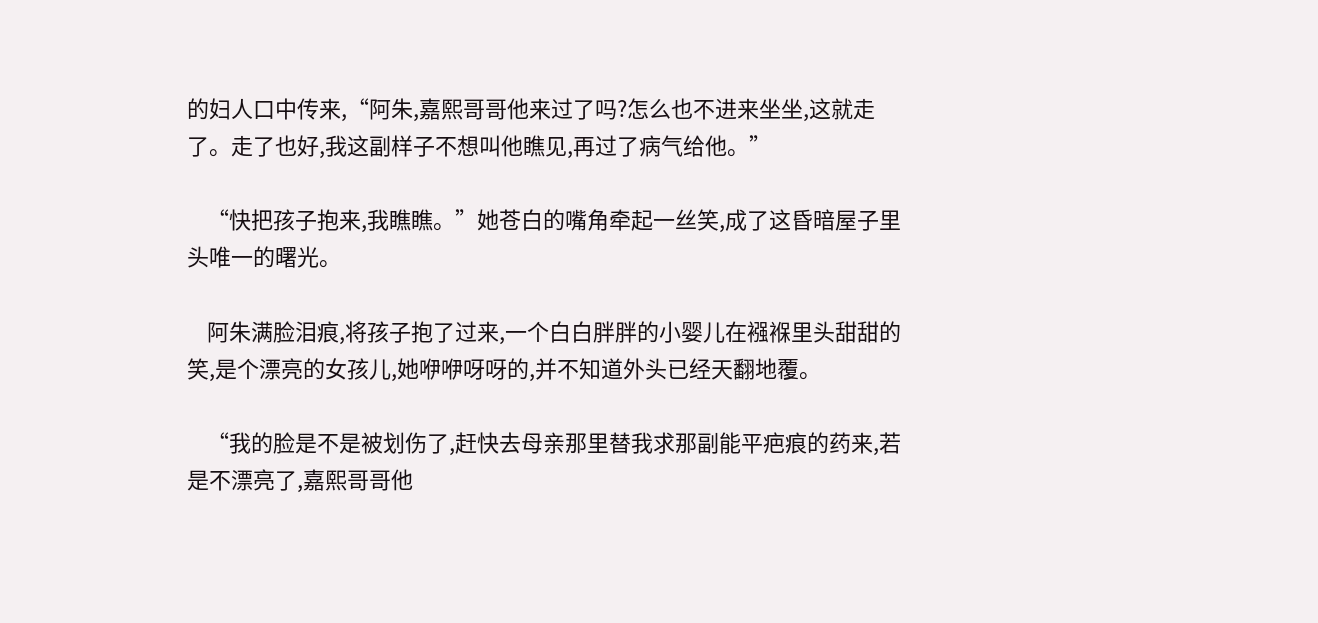的妇人口中传来,“阿朱,嘉熙哥哥他来过了吗?怎么也不进来坐坐,这就走了。走了也好,我这副样子不想叫他瞧见,再过了病气给他。”

    “快把孩子抱来,我瞧瞧。”她苍白的嘴角牵起一丝笑,成了这昏暗屋子里头唯一的曙光。

    阿朱满脸泪痕,将孩子抱了过来,一个白白胖胖的小婴儿在襁褓里头甜甜的笑,是个漂亮的女孩儿,她咿咿呀呀的,并不知道外头已经天翻地覆。

    “我的脸是不是被划伤了,赶快去母亲那里替我求那副能平疤痕的药来,若是不漂亮了,嘉熙哥哥他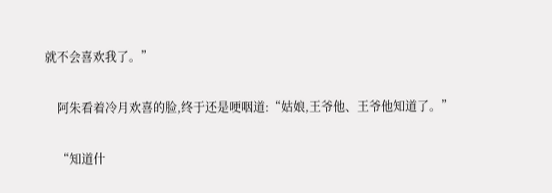就不会喜欢我了。”

    阿朱看着冷月欢喜的脸,终于还是哽咽道:“姑娘,王爷他、王爷他知道了。”

    “知道什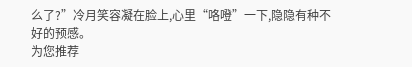么了?”冷月笑容凝在脸上,心里“咯噔”一下,隐隐有种不好的预感。
为您推荐